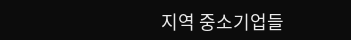지역 중소기업들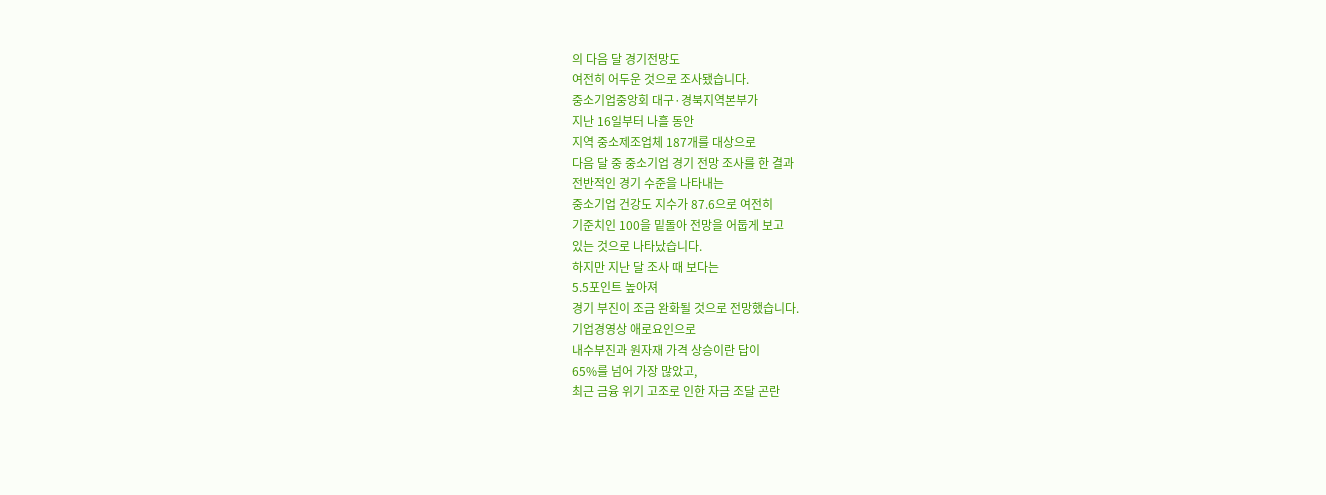의 다음 달 경기전망도
여전히 어두운 것으로 조사됐습니다.
중소기업중앙회 대구·경북지역본부가
지난 16일부터 나흘 동안
지역 중소제조업체 187개를 대상으로
다음 달 중 중소기업 경기 전망 조사를 한 결과
전반적인 경기 수준을 나타내는
중소기업 건강도 지수가 87.6으로 여전히
기준치인 100을 밑돌아 전망을 어둡게 보고
있는 것으로 나타났습니다.
하지만 지난 달 조사 때 보다는
5.5포인트 높아져
경기 부진이 조금 완화될 것으로 전망했습니다.
기업경영상 애로요인으로
내수부진과 원자재 가격 상승이란 답이
65%를 넘어 가장 많았고,
최근 금융 위기 고조로 인한 자금 조달 곤란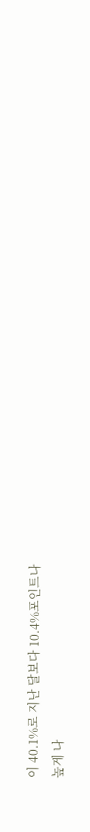이 40.1%로 지난 달보다 10.4%포인트나
높게 나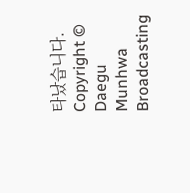타났습니다.
Copyright © Daegu Munhwa Broadcasting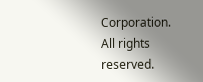Corporation. All rights reserved.